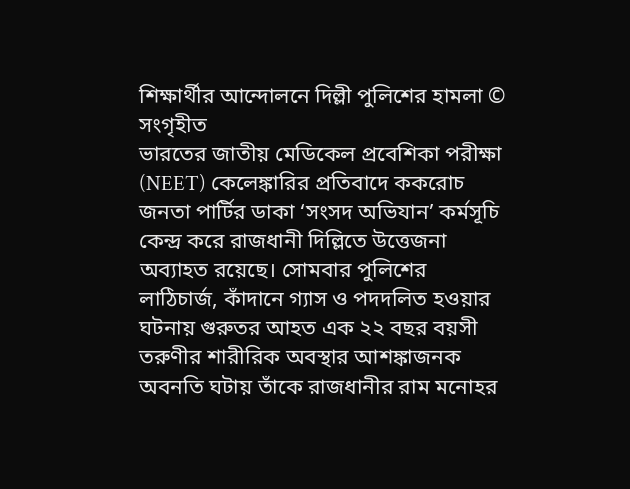শিক্ষার্থীর আন্দোলনে দিল্লী পুলিশের হামলা © সংগৃহীত
ভারতের জাতীয় মেডিকেল প্রবেশিকা পরীক্ষা (NEET) কেলেঙ্কারির প্রতিবাদে ককরোচ জনতা পার্টির ডাকা ‘সংসদ অভিযান’ কর্মসূচি কেন্দ্র করে রাজধানী দিল্লিতে উত্তেজনা অব্যাহত রয়েছে। সোমবার পুলিশের লাঠিচার্জ, কাঁদানে গ্যাস ও পদদলিত হওয়ার ঘটনায় গুরুতর আহত এক ২২ বছর বয়সী তরুণীর শারীরিক অবস্থার আশঙ্কাজনক অবনতি ঘটায় তাঁকে রাজধানীর রাম মনোহর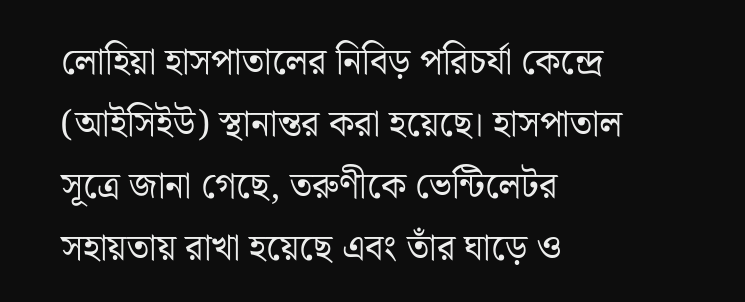লোহিয়া হাসপাতালের নিবিড় পরিচর্যা কেন্দ্রে (আইসিইউ) স্থানান্তর করা হয়েছে। হাসপাতাল সূত্রে জানা গেছে, তরুণীকে ভেন্টিলেটর সহায়তায় রাখা হয়েছে এবং তাঁর ঘাড়ে ও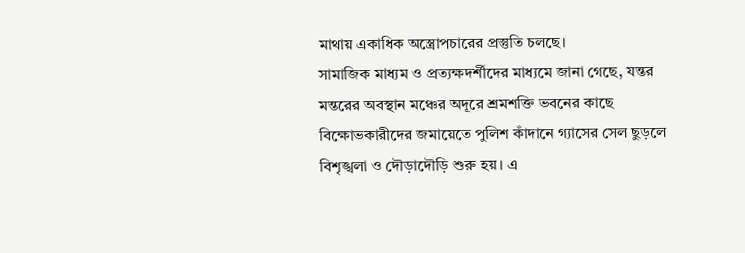মাথায় একাধিক অস্ত্রোপচারের প্রস্তুতি চলছে।
সামাজিক মাধ্যম ও প্রত্যক্ষদর্শীদের মাধ্যমে জানা গেছে, যন্তর মন্তরের অবস্থান মঞ্চের অদূরে শ্রমশক্তি ভবনের কাছে বিক্ষোভকারীদের জমায়েতে পুলিশ কাঁদানে গ্যাসের সেল ছুড়লে বিশৃঙ্খলা ও দৌড়াদৌড়ি শুরু হয়। এ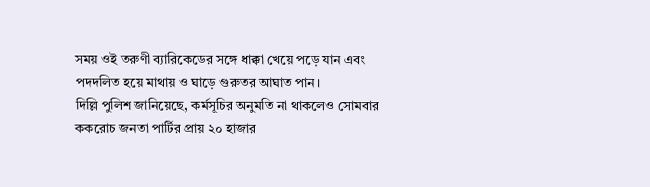সময় ওই তরুণী ব্যারিকেডের সঙ্গে ধাক্কা খেয়ে পড়ে যান এবং পদদলিত হয়ে মাথায় ও ঘাড়ে গুরুতর আঘাত পান।
দিল্লি পুলিশ জানিয়েছে, কর্মসূচির অনুমতি না থাকলেও সোমবার ককরোচ জনতা পার্টির প্রায় ২০ হাজার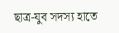ছাত্র-যুব সদস্য হাতে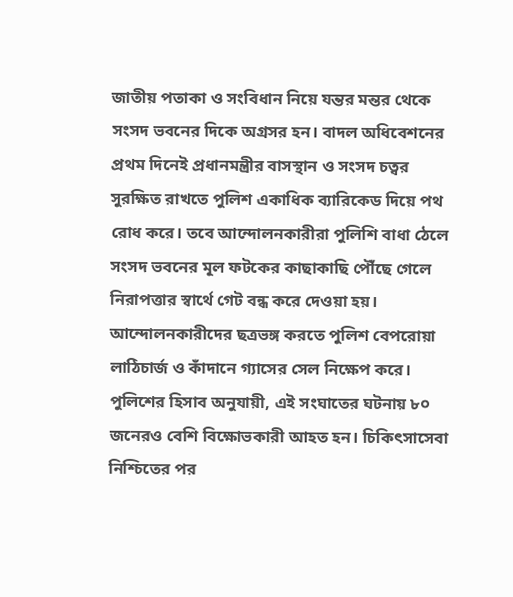জাতীয় পতাকা ও সংবিধান নিয়ে যন্তর মন্তর থেকে সংসদ ভবনের দিকে অগ্রসর হন। বাদল অধিবেশনের প্রথম দিনেই প্রধানমন্ত্রীর বাসস্থান ও সংসদ চত্বর সুরক্ষিত রাখতে পুলিশ একাধিক ব্যারিকেড দিয়ে পথ রোধ করে। তবে আন্দোলনকারীরা পুলিশি বাধা ঠেলে সংসদ ভবনের মূল ফটকের কাছাকাছি পৌঁছে গেলে নিরাপত্তার স্বার্থে গেট বন্ধ করে দেওয়া হয়। আন্দোলনকারীদের ছত্রভঙ্গ করতে পুলিশ বেপরোয়া লাঠিচার্জ ও কাঁদানে গ্যাসের সেল নিক্ষেপ করে।
পুলিশের হিসাব অনুযায়ী, এই সংঘাতের ঘটনায় ৮০ জনেরও বেশি বিক্ষোভকারী আহত হন। চিকিৎসাসেবা নিশ্চিতের পর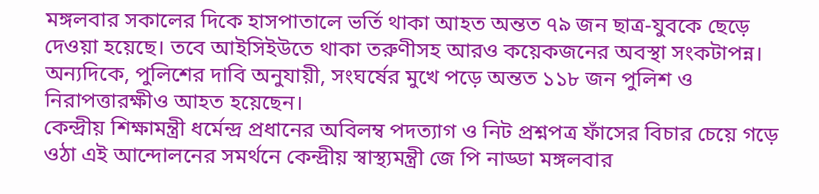মঙ্গলবার সকালের দিকে হাসপাতালে ভর্তি থাকা আহত অন্তত ৭৯ জন ছাত্র-যুবকে ছেড়ে দেওয়া হয়েছে। তবে আইসিইউতে থাকা তরুণীসহ আরও কয়েকজনের অবস্থা সংকটাপন্ন। অন্যদিকে, পুলিশের দাবি অনুযায়ী, সংঘর্ষের মুখে পড়ে অন্তত ১১৮ জন পুলিশ ও নিরাপত্তারক্ষীও আহত হয়েছেন।
কেন্দ্রীয় শিক্ষামন্ত্রী ধর্মেন্দ্র প্রধানের অবিলম্ব পদত্যাগ ও নিট প্রশ্নপত্র ফাঁসের বিচার চেয়ে গড়ে ওঠা এই আন্দোলনের সমর্থনে কেন্দ্রীয় স্বাস্থ্যমন্ত্রী জে পি নাড্ডা মঙ্গলবার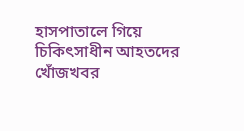হাসপাতালে গিয়ে চিকিৎসাধীন আহতদের খোঁজখবর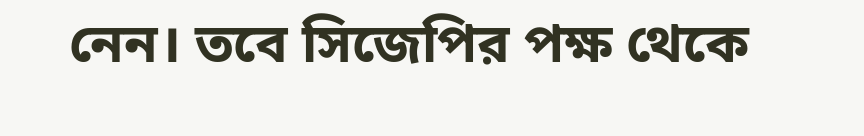নেন। তবে সিজেপির পক্ষ থেকে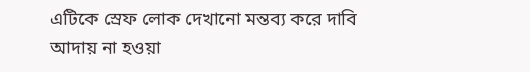এটিকে স্রেফ লোক দেখানো মন্তব্য করে দাবি আদায় না হওয়া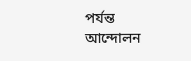পর্যন্ত আন্দোলন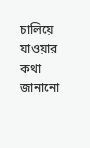চালিয়ে যাওয়ার কথা জানানো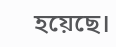হয়েছে।